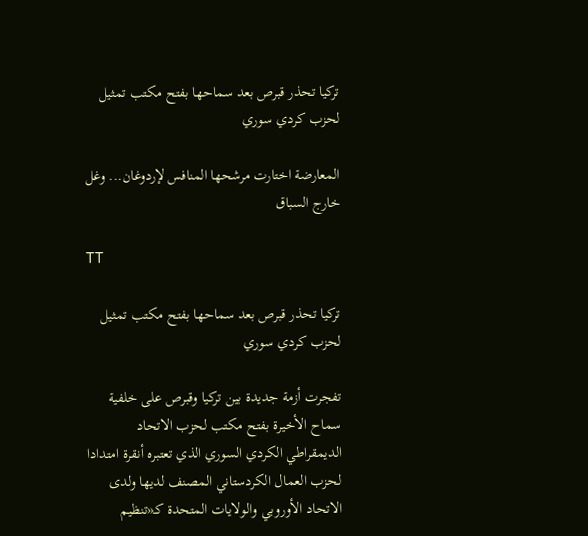تركيا تحذر قبرص بعد سماحها بفتح مكتب تمثيل لحزب كردي سوري

المعارضة اختارت مرشحها المنافس لإردوغان... وغل خارج السباق

TT

تركيا تحذر قبرص بعد سماحها بفتح مكتب تمثيل لحزب كردي سوري

تفجرت أزمة جديدة بين تركيا وقبرص على خلفية سماح الأخيرة بفتح مكتب لحزب الاتحاد الديمقراطي الكردي السوري الذي تعتبره أنقرة امتدادا لحزب العمال الكردستاني المصنف لديها ولدى الاتحاد الأوروبي والولايات المتحدة كـ«تنظيم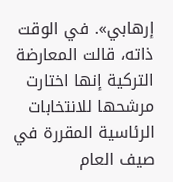إرهابي». في الوقت ذاته، قالت المعارضة التركية إنها اختارت مرشحها للانتخابات الرئاسية المقررة في صيف العام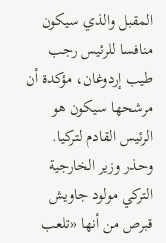المقبل والذي سيكون منافسا للرئيس رجب طيب إردوغان، مؤكدة أن مرشحها سيكون هو الرئيس القادم لتركيا.
وحذر وزير الخارجية التركي مولود جاويش قبرص من أنها «تلعب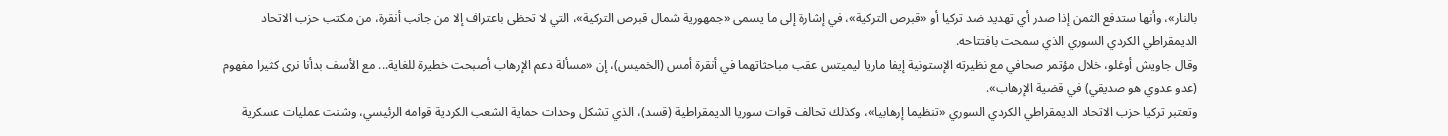بالنار»، وأنها ستدفع الثمن إذا صدر أي تهديد ضد تركيا أو «قبرص التركية»، في إشارة إلى ما يسمى «جمهورية شمال قبرص التركية»، التي لا تحظى باعتراف إلا من جانب أنقرة، من مكتب حزب الاتحاد الديمقراطي الكردي السوري الذي سمحت بافتتاحه.
وقال جاويش أوغلو، خلال مؤتمر صحافي مع نظيرته الإستونية إيفا ماريا ليميتس عقب مباحثاتهما في أنقرة أمس (الخميس)، إن «مسألة دعم الإرهاب أصبحت خطيرة للغاية... مع الأسف بدأنا نرى كثيرا مفهوم (عدو عدوي هو صديقي) في قضية الإرهاب».
وتعتبر تركيا حزب الاتحاد الديمقراطي الكردي السوري «تنظيما إرهابيا»، وكذلك تحالف قوات سوريا الديمقراطية (قسد)، الذي تشكل وحدات حماية الشعب الكردية قوامه الرئيسي، وشنت عمليات عسكرية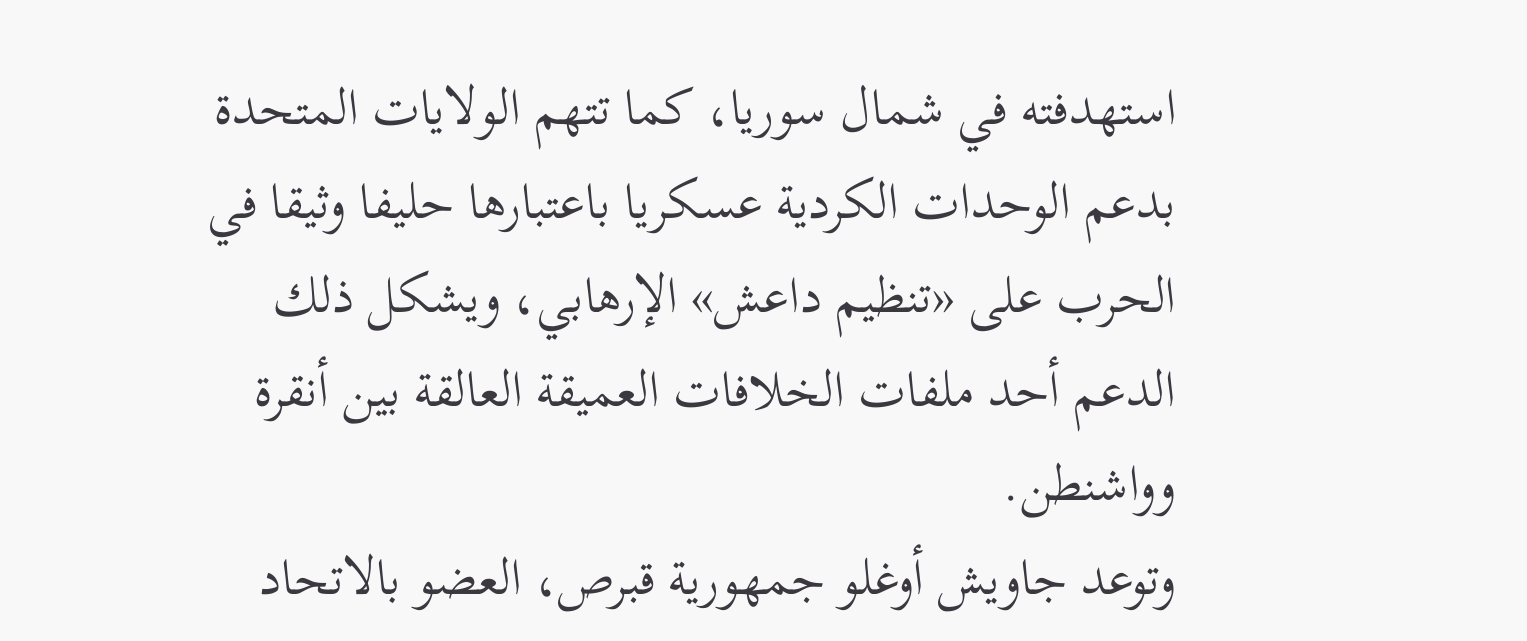استهدفته في شمال سوريا، كما تتهم الولايات المتحدة بدعم الوحدات الكردية عسكريا باعتبارها حليفا وثيقا في الحرب على «تنظيم داعش» الإرهابي، ويشكل ذلك الدعم أحد ملفات الخلافات العميقة العالقة بين أنقرة وواشنطن.
وتوعد جاويش أوغلو جمهورية قبرص، العضو بالاتحاد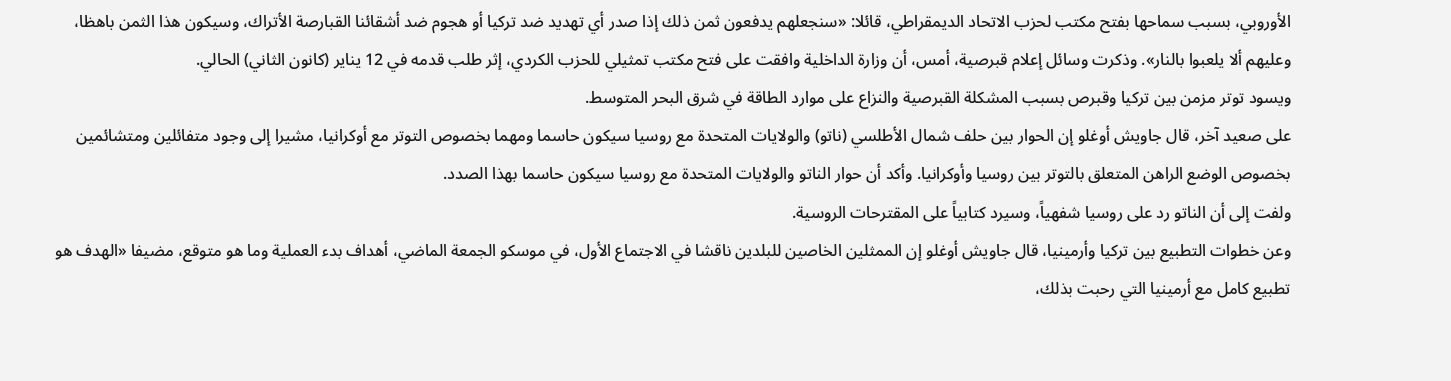الأوروبي، بسبب سماحها بفتح مكتب لحزب الاتحاد الديمقراطي، قائلا: «سنجعلهم يدفعون ثمن ذلك إذا صدر أي تهديد ضد تركيا أو هجوم ضد أشقائنا القبارصة الأتراك، وسيكون هذا الثمن باهظا، وعليهم ألا يلعبوا بالنار». وذكرت وسائل إعلام قبرصية، أمس، أن وزارة الداخلية وافقت على فتح مكتب تمثيلي للحزب الكردي، إثر طلب قدمه في 12 يناير (كانون الثاني) الحالي.
ويسود توتر مزمن بين تركيا وقبرص بسبب المشكلة القبرصية والنزاع على موارد الطاقة في شرق البحر المتوسط.
على صعيد آخر، قال جاويش أوغلو إن الحوار بين حلف شمال الأطلسي (ناتو) والولايات المتحدة مع روسيا سيكون حاسما ومهما بخصوص التوتر مع أوكرانيا، مشيرا إلى وجود متفائلين ومتشائمين بخصوص الوضع الراهن المتعلق بالتوتر بين روسيا وأوكرانيا. وأكد أن حوار الناتو والولايات المتحدة مع روسيا سيكون حاسما بهذا الصدد.
ولفت إلى أن الناتو رد على روسيا شفهياً، وسيرد كتابياً على المقترحات الروسية.
وعن خطوات التطبيع بين تركيا وأرمينيا، قال جاويش أوغلو إن الممثلين الخاصين للبلدين ناقشا في الاجتماع الأول، في موسكو الجمعة الماضي، أهداف بدء العملية وما هو متوقع، مضيفا «الهدف هو تطبيع كامل مع أرمينيا التي رحبت بذلك،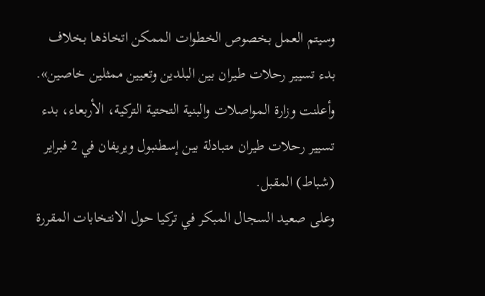وسيتم العمل بخصوص الخطوات الممكن اتخاذها بخلاف بدء تسيير رحلات طيران بين البلدين وتعيين ممثلين خاصين». وأعلنت وزارة المواصلات والبنية التحتية التركية، الأربعاء، بدء تسيير رحلات طيران متبادلة بين إسطنبول ويريفان في 2 فبراير (شباط) المقبل.
وعلى صعيد السجال المبكر في تركيا حول الانتخابات المقررة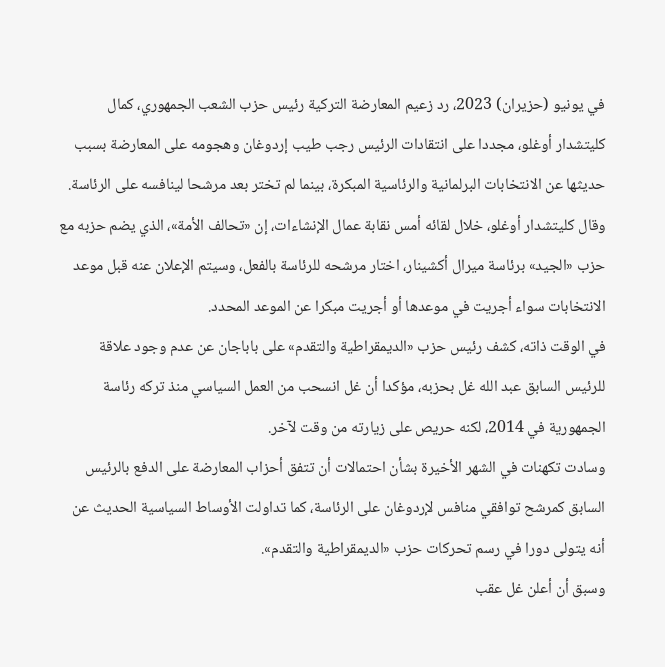في يونيو (حزيران) 2023، رد زعيم المعارضة التركية رئيس حزب الشعب الجمهوري، كمال كليتشدار أوغلو، مجددا على انتقادات الرئيس رجب طيب إردوغان وهجومه على المعارضة بسبب حديثها عن الانتخابات البرلمانية والرئاسية المبكرة، بينما لم تختر بعد مرشحا لينافسه على الرئاسة.
وقال كليتشدار أوغلو، خلال لقائه أمس نقابة عمال الإنشاءات، إن «تحالف الأمة»، الذي يضم حزبه مع حزب «الجيد» برئاسة ميرال أكشينار، اختار مرشحه للرئاسة بالفعل، وسيتم الإعلان عنه قبل موعد الانتخابات سواء أجريت في موعدها أو أجريت مبكرا عن الموعد المحدد.
في الوقت ذاته، كشف رئيس حزب «الديمقراطية والتقدم» على باباجان عن عدم وجود علاقة للرئيس السابق عبد الله غل بحزبه، مؤكدا أن غل انسحب من العمل السياسي منذ تركه رئاسة الجمهورية في 2014، لكنه حريص على زيارته من وقت لآخر.
وسادت تكهنات في الشهر الأخيرة بشأن احتمالات أن تتفق أحزاب المعارضة على الدفع بالرئيس السابق كمرشح توافقي منافس لإردوغان على الرئاسة، كما تداولت الأوساط السياسية الحديث عن أنه يتولى دورا في رسم تحركات حزب «الديمقراطية والتقدم».
وسبق أن أعلن غل عقب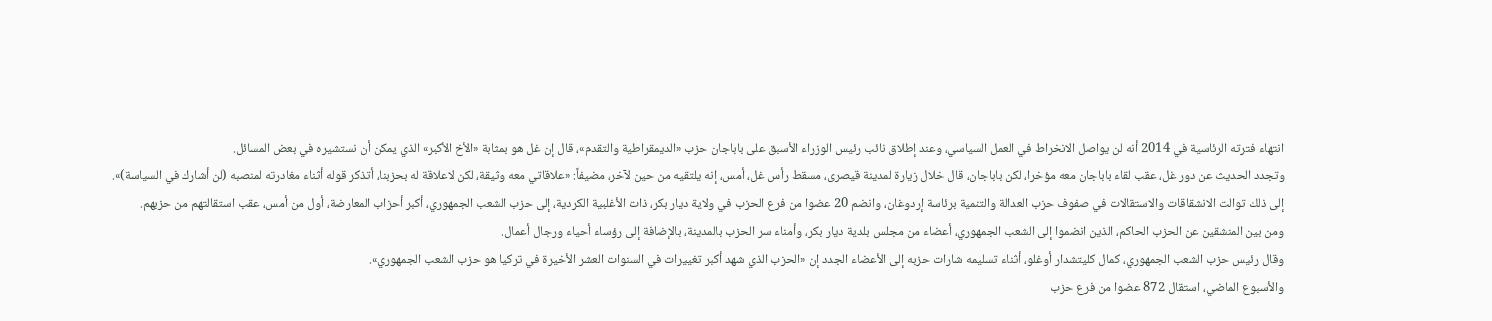انتهاء فترته الرئاسية في 2014 أنه لن يواصل الانخراط في العمل السياسي، وعند إطلاق نائب رئيس الوزراء الأسبق على باباجان حزب «الديمقراطية والتقدم»، قال إن غل هو بمثابة «الأخ الأكبر» الذي يمكن أن نستشيره في بعض المسائل.
وتجدد الحديث عن دور غل، عقب لقاء باباجان معه مؤخرا، لكن باباجان، قال خلال زيارة لمدينة قيصرى، مسقط رأس غل، أمس، إنه يلتقيه من حين لآخر، مضيفاً: «علاقاتي معه وثيقة، لكن لاعلاقة له بحزبنا، أتذكر قوله أثناء مغادرته لمنصبه (لن أشارك في السياسة)».
إلى ذلك توالت الانشقاقات والاستقالات في صفوف حزب العدالة والتنمية برئاسة إردوغان، وانضم 20 عضوا من فرع الحزب في ولاية ديار بكر، ذات الأغلبية الكردية، إلى حزب الشعب الجمهوري، أكبر أحزاب المعارضة، أول من أمس، عقب استقالتهم من حزبهم.
ومن بين المنشقين عن الحزب الحاكم، الذين انضموا إلى الشعب الجمهوري، أعضاء من مجلس بلدية ديار بكر، وأمناء سر الحزب بالمدينة، بالإضافة إلى رؤساء أحياء ورجال أعمال.
وقال رئيس حزب الشعب الجمهوري، كمال كليتشدار أوغلو، أثناء تسليمه شارات حزبه إلى الأعضاء الجدد إن «الحزب الذي شهد أكبر تغييرات في السنوات العشر الأخيرة في تركيا هو حزب الشعب الجمهوري».
والأسبوع الماضي، استقال 872 عضوا من فرع حزب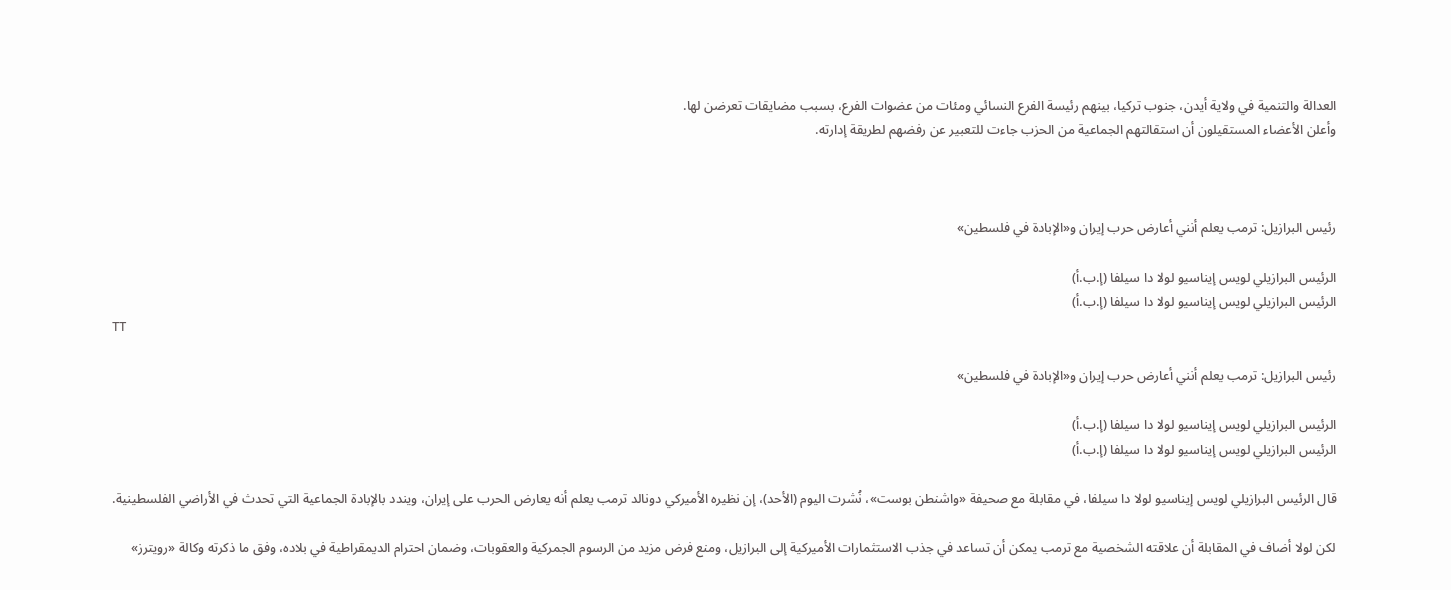العدالة والتنمية في ولاية أيدن، جنوب تركيا، بينهم رئيسة الفرع النسائي ومئات من عضوات الفرع، بسبب مضايقات تعرضن لها.
وأعلن الأعضاء المستقيلون أن استقالتهم الجماعية من الحزب جاءت للتعبير عن رفضهم لطريقة إدارته.



رئيس البرازيل: ترمب يعلم أنني أعارض حرب إيران و«الإبادة في فلسطين»

الرئيس البرازيلي لويس إيناسيو لولا دا سيلفا (إ.ب.أ)
الرئيس البرازيلي لويس إيناسيو لولا دا سيلفا (إ.ب.أ)
TT

رئيس البرازيل: ترمب يعلم أنني أعارض حرب إيران و«الإبادة في فلسطين»

الرئيس البرازيلي لويس إيناسيو لولا دا سيلفا (إ.ب.أ)
الرئيس البرازيلي لويس إيناسيو لولا دا سيلفا (إ.ب.أ)

قال الرئيس البرازيلي لويس إيناسيو لولا دا سيلفا، في مقابلة مع صحيفة «واشنطن بوست»، نُشرت اليوم (الأحد)، إن نظيره الأميركي دونالد ترمب يعلم أنه يعارض الحرب على إيران، ويندد بالإبادة الجماعية التي تحدث في الأراضي الفلسطينية.

لكن لولا أضاف في المقابلة أن علاقته الشخصية مع ترمب يمكن أن تساعد في جذب الاستثمارات الأميركية إلى البرازيل، ومنع فرض مزيد من الرسوم الجمركية والعقوبات، وضمان احترام الديمقراطية في بلاده، وفق ما ذكرته وكالة «رويترز»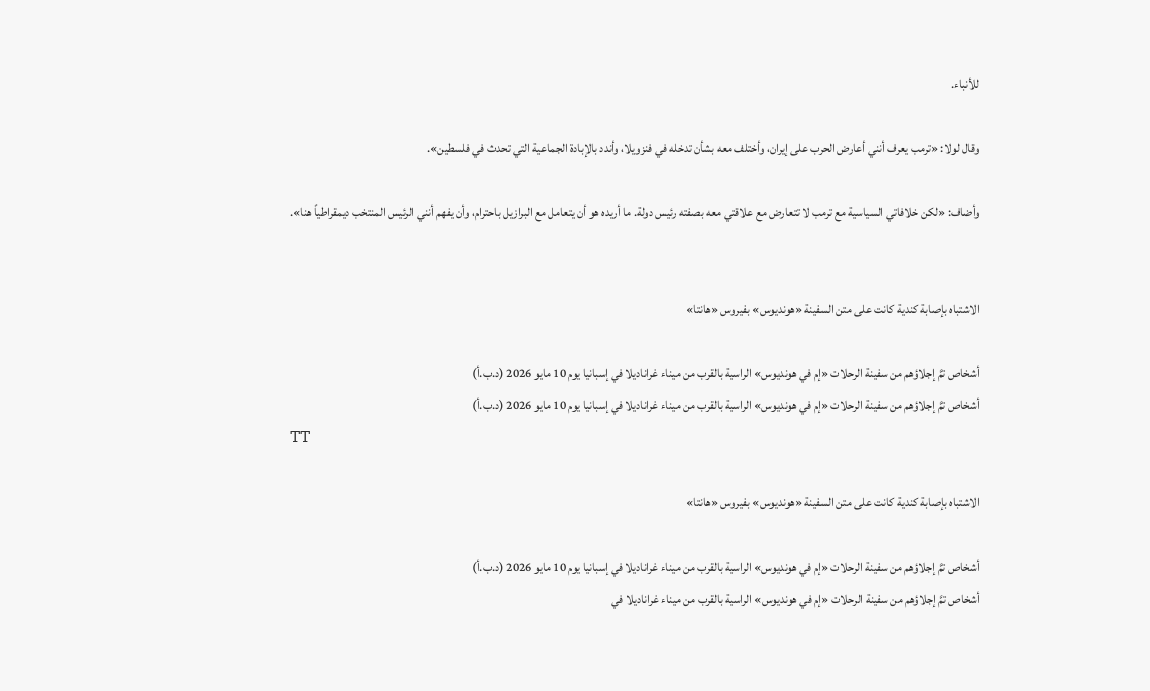للأنباء.

وقال لولا: «ترمب يعرف أنني أعارض الحرب على إيران، وأختلف معه بشأن تدخله في فنزويلا، وأندد بالإبادة الجماعية التي تحدث في فلسطين».

وأضاف: «لكن خلافاتي السياسية مع ترمب لا تتعارض مع علاقتي معه بصفته رئيس دولة. ما أريده هو أن يتعامل مع البرازيل باحترام، وأن يفهم أنني الرئيس المنتخب ديمقراطياً هنا».


الاشتباه بإصابة كندية كانت على متن السفينة «هونديوس» بفيروس «هانتا»

أشخاص تمَّ إجلاؤهم من سفينة الرحلات «إم في هونديوس» الراسية بالقرب من ميناء غراناديلا في إسبانيا يوم 10 مايو 2026 (د.ب.أ)
أشخاص تمَّ إجلاؤهم من سفينة الرحلات «إم في هونديوس» الراسية بالقرب من ميناء غراناديلا في إسبانيا يوم 10 مايو 2026 (د.ب.أ)
TT

الاشتباه بإصابة كندية كانت على متن السفينة «هونديوس» بفيروس «هانتا»

أشخاص تمَّ إجلاؤهم من سفينة الرحلات «إم في هونديوس» الراسية بالقرب من ميناء غراناديلا في إسبانيا يوم 10 مايو 2026 (د.ب.أ)
أشخاص تمَّ إجلاؤهم من سفينة الرحلات «إم في هونديوس» الراسية بالقرب من ميناء غراناديلا في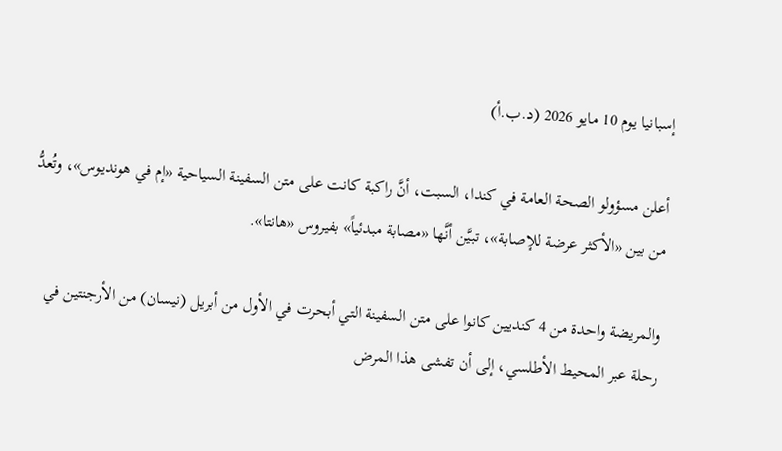إسبانيا يوم 10 مايو 2026 (د.ب.أ)

أعلن مسؤولو الصحة العامة في كندا، السبت، أنَّ راكبة كانت على متن السفينة السياحية «إم في هونديوس»، وتُعدُّ من بين «الأكثر عرضة للإصابة»، تبيَّن أنَّها «مصابة مبدئياً» بفيروس «هانتا».

والمريضة واحدة من 4 كنديين كانوا على متن السفينة التي أبحرت في الأول من أبريل (نيسان) من الأرجنتين في رحلة عبر المحيط الأطلسي، إلى أن تفشى هذا المرض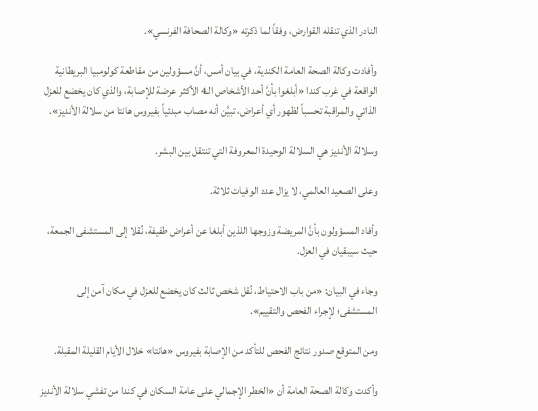النادر الذي تنقله القوارض، وفقاً لما ذكرته «وكالة الصحافة الفرنسي».

وأفادت وكالة الصحة العامة الكندية، في بيان أمس، أنَّ مسؤولين من مقاطعة كولومبيا البريطانية الواقعة في غرب كندا «أبلغوا بأنَّ أحد الأشخاص الـ4 الأكثر عرضة للإصابة، والذي كان يخضع للعزل الذاتي والمراقبة تحسباً لظهور أي أعراض، تبيَّن أنه مصاب مبدئياً بفيروس هانتا من سلالة الأنديز».

وسلالة الأنديز هي السلالة الوحيدة المعروفة التي تنتقل بين البشر.

وعلى الصعيد العالمي، لا يزال عدد الوفيات ثلاثة.

وأفاد المسؤولون بأنَّ المريضة وزوجها اللذين أبلغا عن أعراض طفيفة، نُقلا إلى المستشفى الجمعة، حيث سيبقيان في العزل.

وجاء في البيان: «من باب الاحتياط، نُقل شخص ثالث كان يخضع للعزل في مكان آمن إلى المستشفى؛ لإجراء الفحص والتقييم».

ومن المتوقع صدور نتائج الفحص للتأكد من الإصابة بفيروس «هانتا» خلال الأيام القليلة المقبلة.

وأكدت وكالة الصحة العامة أن «الخطر الإجمالي على عامة السكان في كندا من تفشي سلالة الأنديز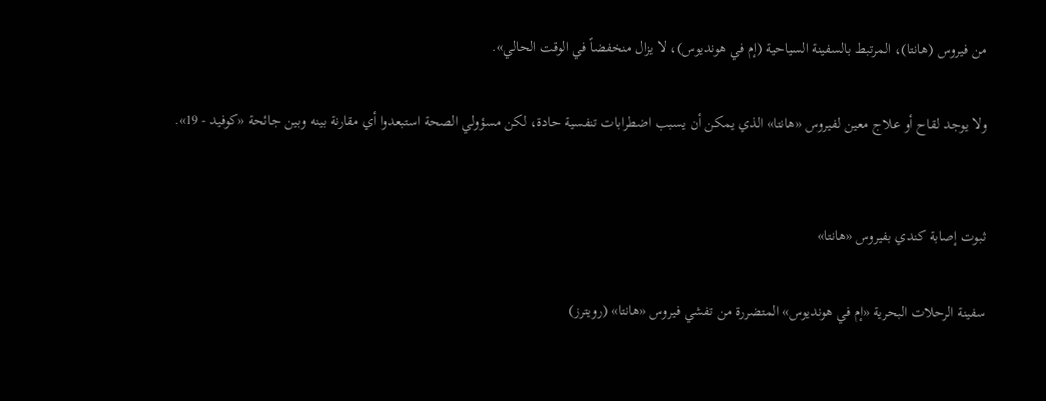من فيروس (هانتا)، المرتبط بالسفينة السياحية (إم في هونديوس)، لا يزال منخفضاً في الوقت الحالي».

ولا يوجد لقاح أو علاج معين لفيروس «هانتا» الذي يمكن أن يسبب اضطرابات تنفسية حادة، لكن مسؤولي الصحة استبعدوا أي مقارنة بينه وبين جائحة «كوفيد - 19».


ثبوت إصابة كندي بفيروس «هانتا»

سفينة الرحلات البحرية «إم في هونديوس» المتضررة من تفشي فيروس «هانتا» (رويترز)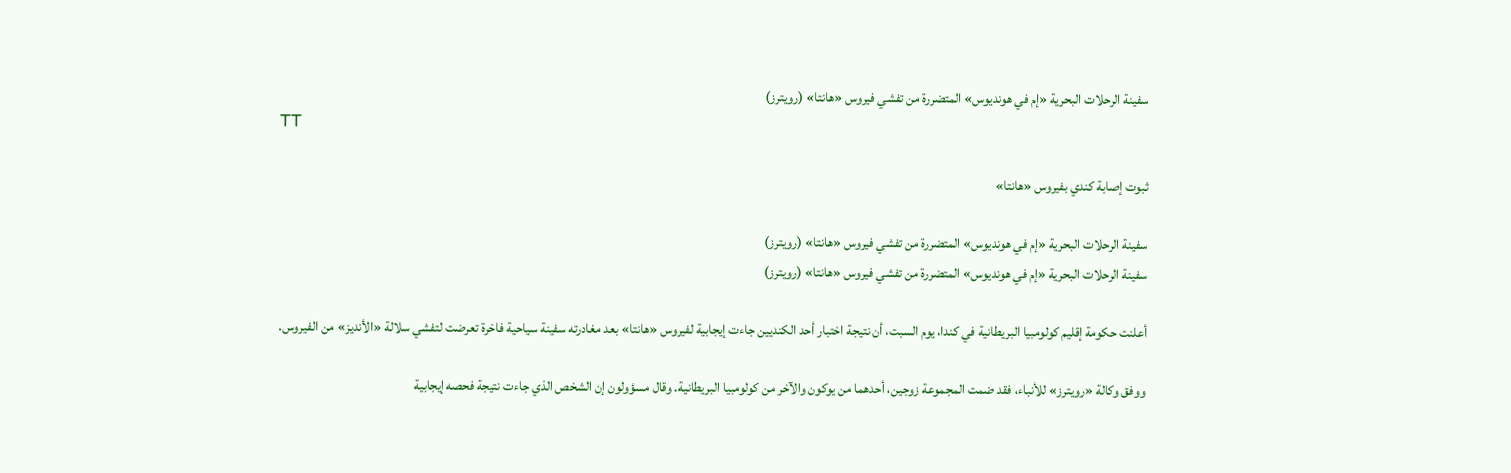سفينة الرحلات البحرية «إم في هونديوس» المتضررة من تفشي فيروس «هانتا» (رويترز)
TT

ثبوت إصابة كندي بفيروس «هانتا»

سفينة الرحلات البحرية «إم في هونديوس» المتضررة من تفشي فيروس «هانتا» (رويترز)
سفينة الرحلات البحرية «إم في هونديوس» المتضررة من تفشي فيروس «هانتا» (رويترز)

أعلنت حكومة إقليم كولومبيا البريطانية في كندا، يوم السبت، أن نتيجة اختبار أحد الكنديين جاءت إيجابية لفيروس «هانتا» بعد مغادرته سفينة سياحية فاخرة تعرضت لتفشي سلالة «الأنديز» من الفيروس.

ووفق وكالة «رويترز» للأنباء، فقد ضمت المجموعة زوجين، أحدهما من يوكون والآخر ‌من كولومبيا البريطانية. وقال مسؤولون إن الشخص ‌الذي جاءت نتيجة فحصه إيجابية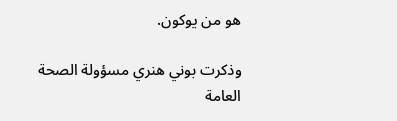هو من يوكون.

وذكرت بوني هنري مسؤولة الصحة العامة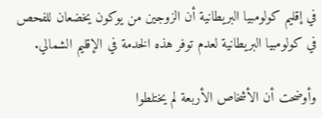في إقليم كولومبيا البريطانية أن الزوجين من يوكون يخضعان للفحص في كولومبيا البريطانية لعدم توفر هذه الخدمة في الإقليم ‌الشمالي.

وأوضحت أن ‌الأشخاص الأربعة لم يختلطوا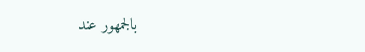بالجمهور ‌عند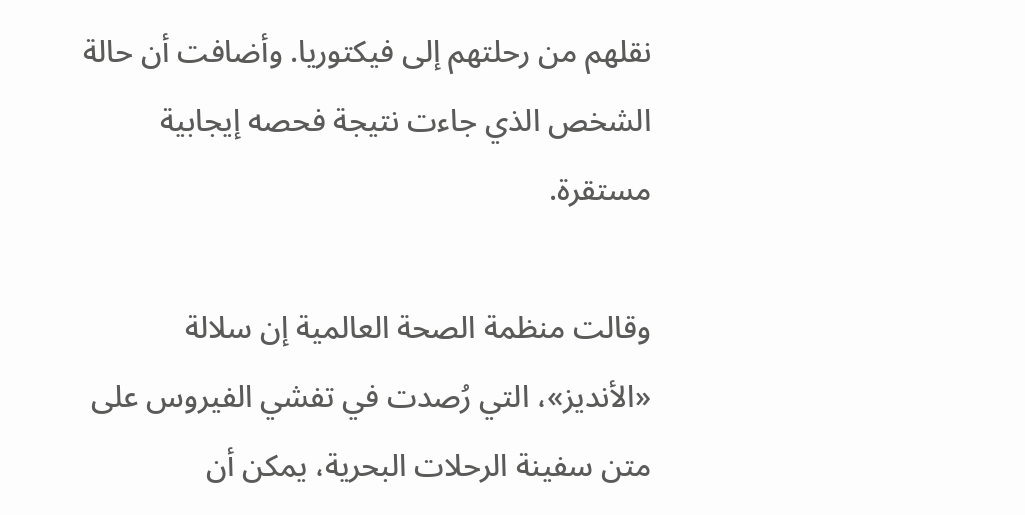نقلهم من رحلتهم إلى فيكتوريا. وأضافت ‌أن حالة الشخص الذي جاءت نتيجة فحصه إيجابية مستقرة.

وقالت منظمة الصحة العالمية إن سلالة «الأنديز»، ‌التي رُصدت في تفشي الفيروس على متن سفينة الرحلات البحرية، يمكن أن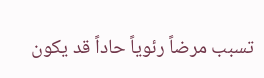تسبب مرضاً رئوياً حاداً قد يكون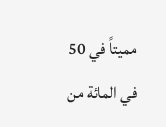مميتاً في 50 في المائة من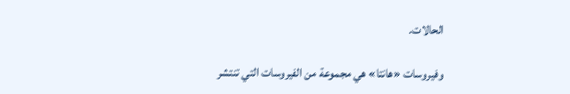الحالات.

وفيروسات «هانتا» هي مجموعة من الفيروسات التي تنتشر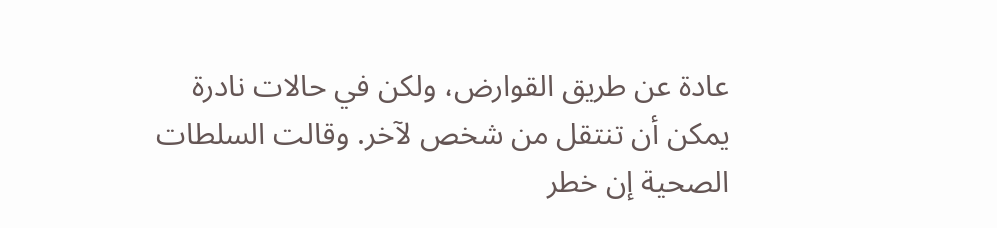عادة عن طريق القوارض، ولكن في حالات نادرة يمكن أن تنتقل من شخص لآخر. وقالت السلطات الصحية إن خطر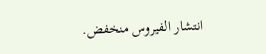انتشار الفيروس منخفض.